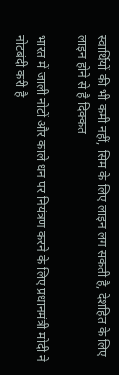स्वार्थियों की भी कमी नहीं, सिम के लिए लाइन लग सकती है, देशहित के लिए लाइन होने से है दिक्कत

भारत में जाली नोटों और काले धन पर नियंत्रण करने के लिए प्रधानमंत्री मोदी ने नोटबंदी करी है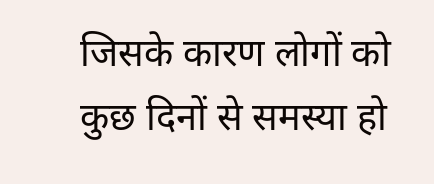जिसके कारण लोगों को कुछ दिनों से समस्या हो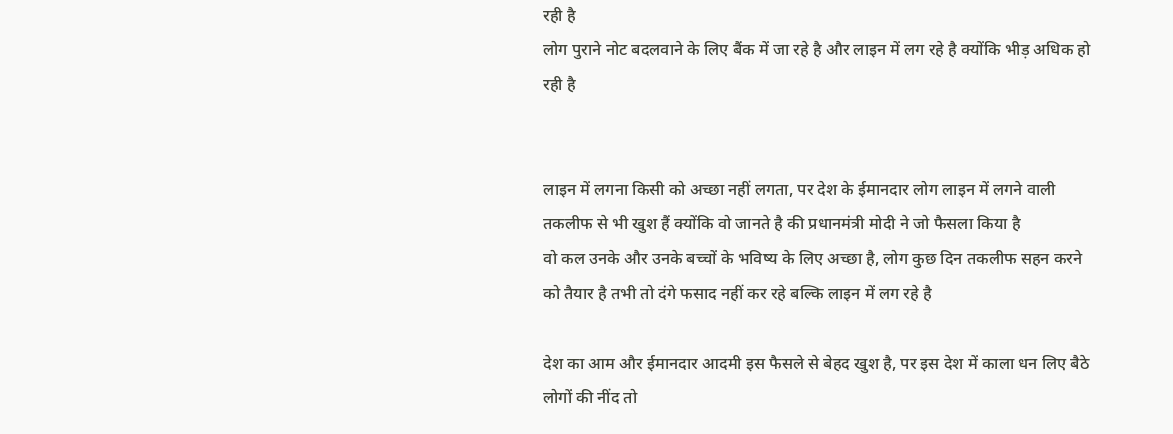रही है
लोग पुराने नोट बदलवाने के लिए बैंक में जा रहे है और लाइन में लग रहे है क्योंकि भीड़ अधिक हो रही है


लाइन में लगना किसी को अच्छा नहीं लगता, पर देश के ईमानदार लोग लाइन में लगने वाली तकलीफ से भी खुश हैं क्योंकि वो जानते है की प्रधानमंत्री मोदी ने जो फैसला किया है
वो कल उनके और उनके बच्चों के भविष्य के लिए अच्छा है, लोग कुछ दिन तकलीफ सहन करने को तैयार है तभी तो दंगे फसाद नहीं कर रहे बल्कि लाइन में लग रहे है

देश का आम और ईमानदार आदमी इस फैसले से बेहद खुश है, पर इस देश में काला धन लिए बैठे लोगों की नींद तो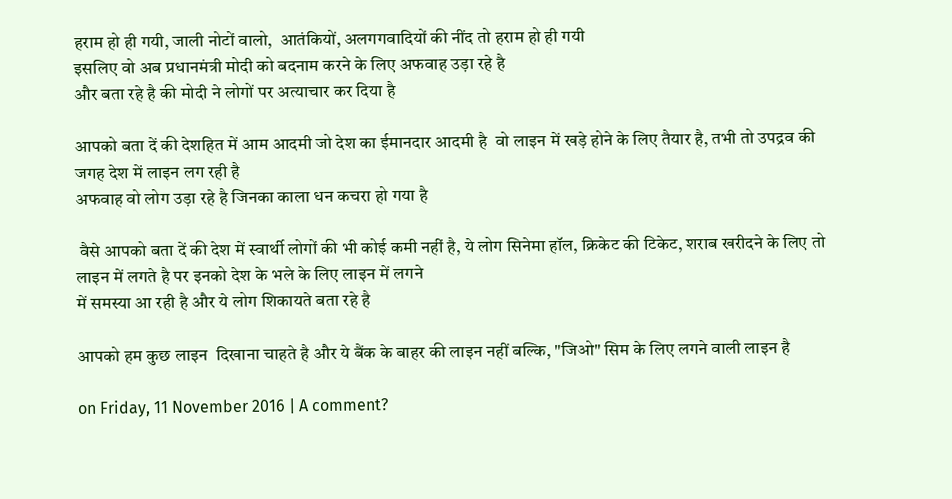हराम हो ही गयी, जाली नोटों वालो,  आतंकियों, अलगगवादियों की नींद तो हराम हो ही गयी
इसलिए वो अब प्रधानमंत्री मोदी को बदनाम करने के लिए अफवाह उड़ा रहे है
और बता रहे है की मोदी ने लोगों पर अत्याचार कर दिया है

आपको बता दें की देशहित में आम आदमी जो देश का ईमानदार आदमी है  वो लाइन में खड़े होने के लिए तैयार है, तभी तो उपद्रव की जगह देश में लाइन लग रही है
अफवाह वो लोग उड़ा रहे है जिनका काला धन कचरा हो गया है

 वैसे आपको बता दें की देश में स्वार्थी लोगों की भी कोई कमी नहीं है, ये लोग सिनेमा हॉल, क्रिकेट की टिकेट, शराब खरीदने के लिए तो लाइन में लगते है पर इनको देश के भले के लिए लाइन में लगने
में समस्या आ रही है और ये लोग शिकायते बता रहे है

आपको हम कुछ लाइन  दिखाना चाहते है और ये बैंक के बाहर की लाइन नहीं बल्कि, "जिओ" सिम के लिए लगने वाली लाइन है

on Friday, 11 November 2016 | A comment?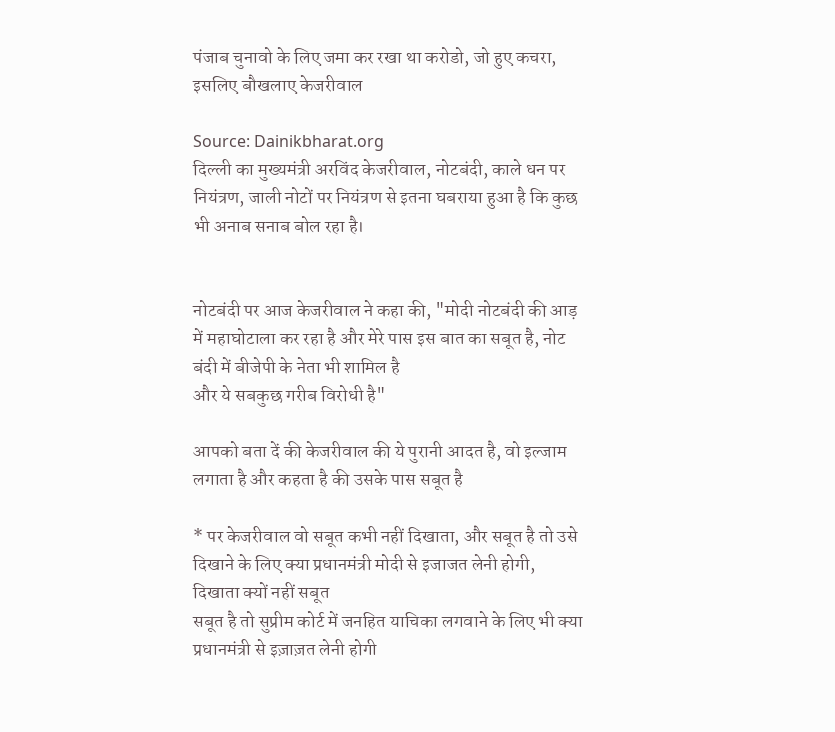पंजाब चुनावो के लिए जमा कर रखा था करोडो, जो हुए कचरा, इसलिए बौखलाए केजरीवाल

Source: Dainikbharat.org
दिल्ली का मुख्यमंत्री अरविंद केजरीवाल, नोटबंदी, काले धन पर नियंत्रण, जाली नोटों पर नियंत्रण से इतना घबराया हुआ है कि कुछ भी अनाब सनाब बोल रहा है।


नोटबंदी पर आज केजरीवाल ने कहा की, "मोदी नोटबंदी की आड़ में महाघोटाला कर रहा है और मेरे पास इस बात का सबूत है, नोट बंदी में बीजेपी के नेता भी शामिल है
और ये सबकुछ गरीब विरोधी है"

आपको बता दें की केजरीवाल की ये पुरानी आदत है, वो इल्जाम लगाता है और कहता है की उसके पास सबूत है

* पर केजरीवाल वो सबूत कभी नहीं दिखाता, और सबूत है तो उसे दिखाने के लिए क्या प्रधानमंत्री मोदी से इजाजत लेनी होगी, दिखाता क्यों नहीं सबूत
सबूत है तो सुप्रीम कोर्ट में जनहित याचिका लगवाने के लिए भी क्या प्रधानमंत्री से इज़ाज़त लेनी होगी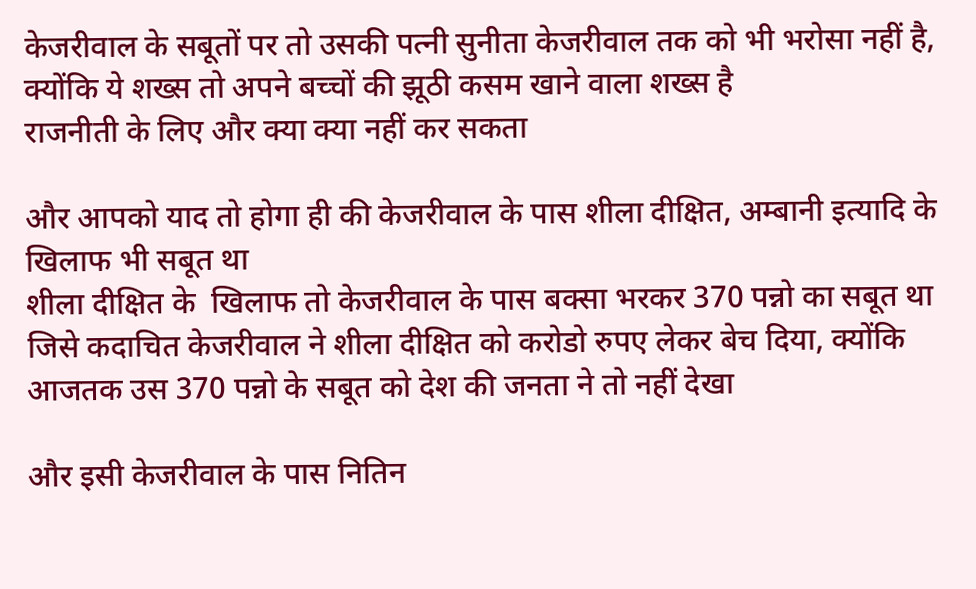केजरीवाल के सबूतों पर तो उसकी पत्नी सुनीता केजरीवाल तक को भी भरोसा नहीं है, क्योंकि ये शख्स तो अपने बच्चों की झूठी कसम खाने वाला शख्स है
राजनीती के लिए और क्या क्या नहीं कर सकता

और आपको याद तो होगा ही की केजरीवाल के पास शीला दीक्षित, अम्बानी इत्यादि के खिलाफ भी सबूत था
शीला दीक्षित के  खिलाफ तो केजरीवाल के पास बक्सा भरकर 370 पन्नो का सबूत था
जिसे कदाचित केजरीवाल ने शीला दीक्षित को करोडो रुपए लेकर बेच दिया, क्योंकि आजतक उस 370 पन्नो के सबूत को देश की जनता ने तो नहीं देखा

और इसी केजरीवाल के पास नितिन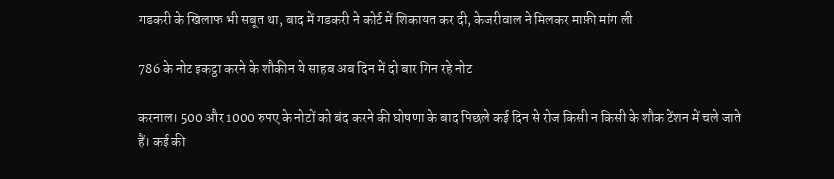गडकरी के खिलाफ भी सबूत था, बाद में गडकरी ने कोर्ट में शिकायत कर दी, केजरीवाल ने मिलकर माफ़ी मांग ली

786 के नोट इकट्ठा करने के शौकीन ये साहब अब दिन में दो बार गिन रहे नोट

करनाल। 500 और 1000 रुपए के नोटों को बंद करने की घोषणा के बाद पिछले कई दिन से रोज किसी न किसी के शौक टेंशन में चले जाते हैं। कई की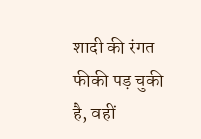शादी की रंगत फीकी पड़ चुकी है, वहीं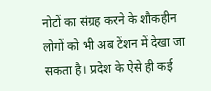नोटों का संग्रह करने के शौकहीन लोगों को भी अब टेंशन में देखा जा सकता है। प्रदेश के ऐसे ही कई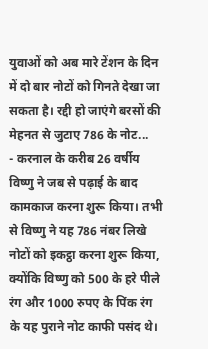युवाओं को अब मारे टेंशन के दिन में दो बार नोटों को गिनते देखा जा सकता है। रद्दी हो जाएंगे बरसों की मेहनत से जुटाए 786 के नोट...
- करनाल के करीब 26 वर्षीय विष्णु ने जब से पढ़ाई के बाद कामकाज करना शुरू किया। तभी से विष्णु ने यह 786 नंबर लिखे नोटों को इकट्ठा करना शुरू किया, क्योंकि विष्णु को 500 के हरे पीले रंग और 1000 रुपए के पिंक रंग के यह पुराने नोट काफी पसंद थे।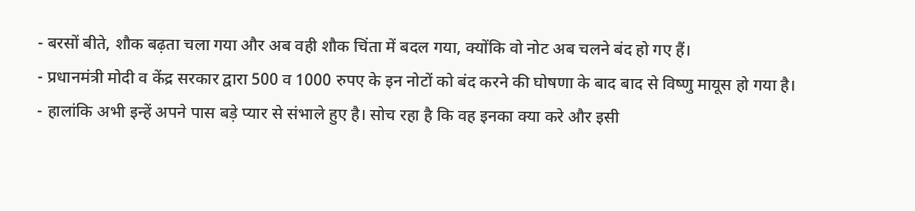- बरसों बीते, शौक बढ़ता चला गया और अब वही शौक चिंता में बदल गया, क्योंकि वो नोट अब चलने बंद हो गए हैं।
- प्रधानमंत्री मोदी व केंद्र सरकार द्वारा 500 व 1000 रुपए के इन नोटों को बंद करने की घोषणा के बाद बाद से विष्णु मायूस हो गया है।
- हालांकि अभी इन्हें अपने पास बड़े प्यार से संभाले हुए है। सोच रहा है कि वह इनका क्या करे और इसी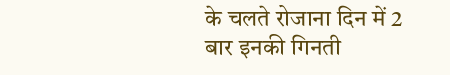के चलते रोजाना दिन में 2 बार इनकी गिनती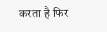करता है फिर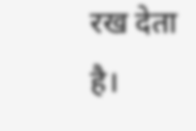रख देता है।